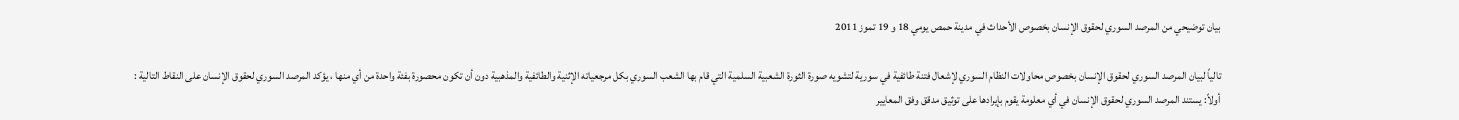بيان توضيحي من المرصد السوري لحقوق الإنسان بخصوص الأحداث في مدينة حمص يومي 18 و 19 تموز 2011

تالياً لبيان المرصد السوري لحقوق الإنسان بخصوص محاولات النظام السوري لإشعال فتنة طائفية في سورية لتشويه صورة الثورة الشعبية السلمية التي قام بها الشعب السوري بكل مرجعياته الإثنية والطائفية والمذهبية دون أن تكون محصورة بفئة واحدة من أي منها ، يؤكد المرصد السوري لحقوق الإنسان على النقاط التالية :
أولاً: يستند المرصد السوري لحقوق الإنسان في أي معلومة يقوم بإيرادها على توثيق مدقق وفق المعايير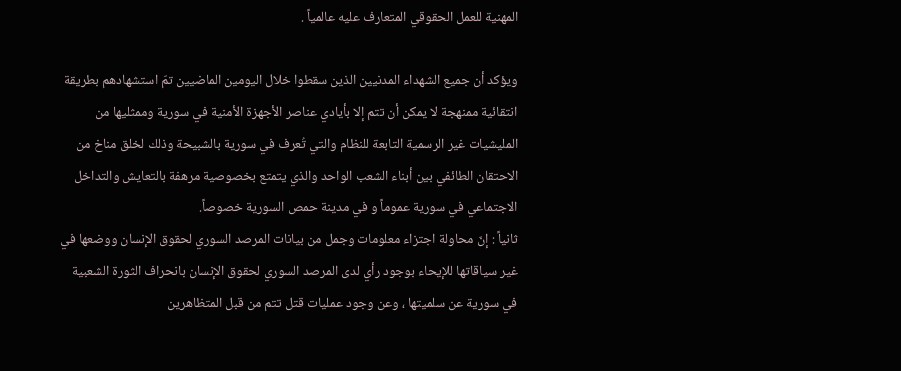المهنية للعمل الحقوقي المتعارف عليه عالمياً .

ويؤكد أن جميع الشهداء المدنيين الذين سقطوا خلال اليومين الماضيين تمّ استشهادهم بطريقة انتقائية ممنهجة لا يمكن أن تتم إلا بأيادي عناصر الأجهزة الأمنية في سورية وممثليها من المليشيات غير الرسمية التابعة للنظام والتي تُعرف في سورية بالشبيحة وذلك لخلق مناخ من الاحتقان الطائفي بين أبناء الشعب الواحد والذي يتمتع بخصوصية مرهفة بالتعايش والتداخل الاجتماعي في سورية عموماً و في مدينة حمص السورية خصوصاً.
ثانياً : إنّ محاولة اجتزاء معلومات وجمل من بيانات المرصد السوري لحقوق الإنسان ووضعها في غير سياقاتها للإيحاء بوجود رأي لدى المرصد السوري لحقوق الإنسان بانحراف الثورة الشعبية في سورية عن سلميتها ، وعن وجود عمليات قتل تتم من قبل المتظاهرين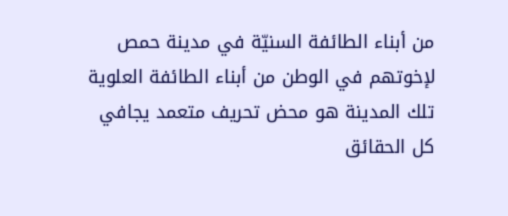من أبناء الطائفة السنيّة في مدينة حمص لإخوتهم في الوطن من أبناء الطائفة العلوية تلك المدينة هو محض تحريف متعمد يجافي كل الحقائق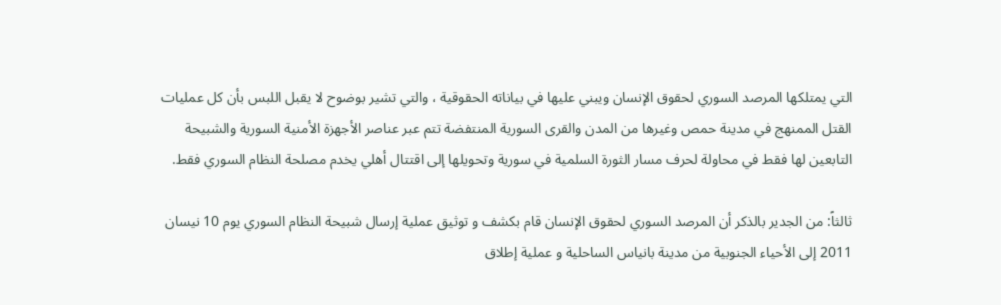التي يمتلكها المرصد السوري لحقوق الإنسان ويبني عليها في بياناته الحقوقية ، والتي تشير بوضوح لا يقبل اللبس بأن كل عمليات القتل الممنهج في مدينة حمص وغيرها من المدن والقرى السورية المنتفضة تتم عبر عناصر الأجهزة الأمنية السورية والشبيحة التابعين لها فقط في محاولة لحرف مسار الثورة السلمية في سورية وتحويلها إلى اقتتال أهلي يخدم مصلحة النظام السوري فقط.

ثالثاً: من الجدير بالذكر أن المرصد السوري لحقوق الإنسان قام بكشف و توثيق عملية إرسال شبيحة النظام السوري يوم 10 نيسان 2011 إلى الأحياء الجنوبية من مدينة بانياس الساحلية و عملية إطلاق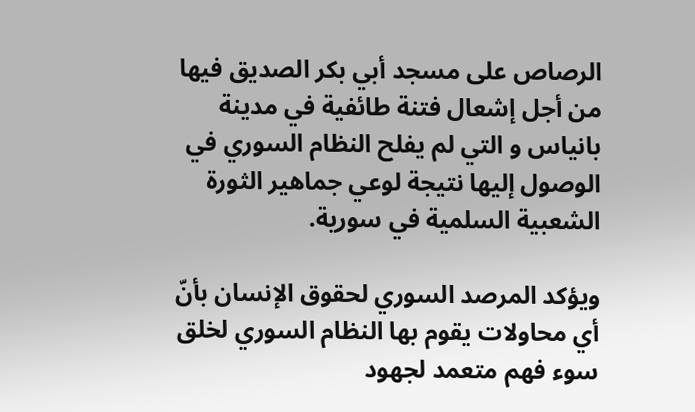الرصاص على مسجد أبي بكر الصديق فيها من أجل إشعال فتنة طائفية في مدينة بانياس و التي لم يفلح النظام السوري في الوصول إليها نتيجة لوعي جماهير الثورة الشعبية السلمية في سورية.

ويؤكد المرصد السوري لحقوق الإنسان بأنّ أي محاولات يقوم بها النظام السوري لخلق سوء فهم متعمد لجهود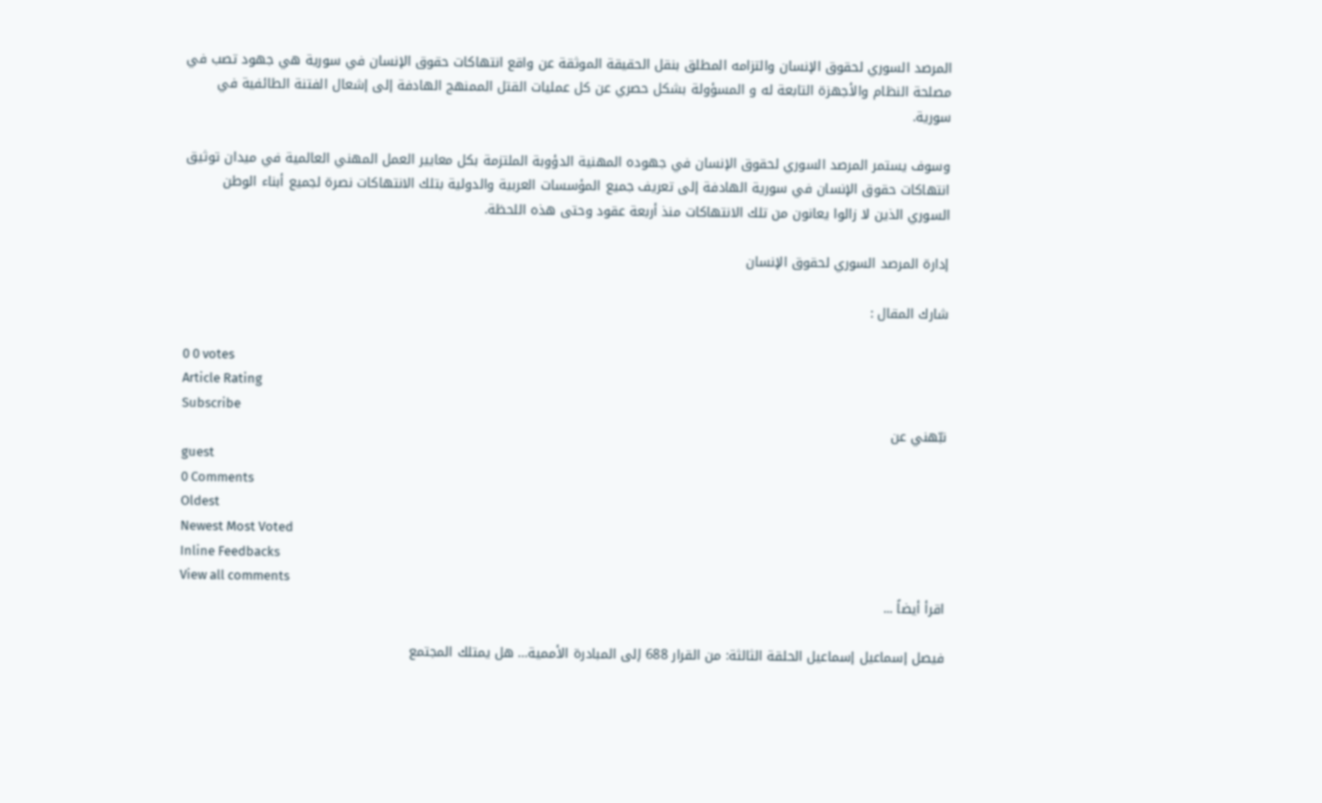المرصد السوري لحقوق الإنسان والتزامه المطلق بنقل الحقيقة الموثقة عن واقع انتهاكات حقوق الإنسان في سورية هي جهود تصب في مصلحة النظام والأجهزة التابعة له و المسؤولة بشكل حصري عن كل عمليات القتل الممنهج الهادفة إلى إشعال الفتنة الطائفية في سورية.

وسوف يستمر المرصد السوري لحقوق الإنسان في جهوده المهنية الدؤوبة الملتزمة بكل معايير العمل المهني العالمية في ميدان توثيق انتهاكات حقوق الإنسان في سورية الهادفة إلى تعريف جميع المؤسسات العربية والدولية بتلك الانتهاكات نصرة لجميع أبناء الوطن السوري الذين لا زالوا يعانون من تلك الانتهاكات منذ أربعة عقود وحتى هذه اللحظة.

إدارة المرصد السوري لحقوق الإنسان

شارك المقال :

0 0 votes
Article Rating
Subscribe
نبّهني عن
guest
0 Comments
Oldest
Newest Most Voted
Inline Feedbacks
View all comments
اقرأ أيضاً ...

فيصل إسماعيل إسماعيل الحلقة الثالثة: من القرار 688 إلى المبادرة الأممية… هل يمتلك المجتمع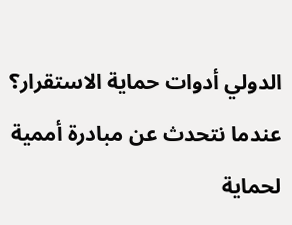الدولي أدوات حماية الاستقرار؟ عندما نتحدث عن مبادرة أممية لحماية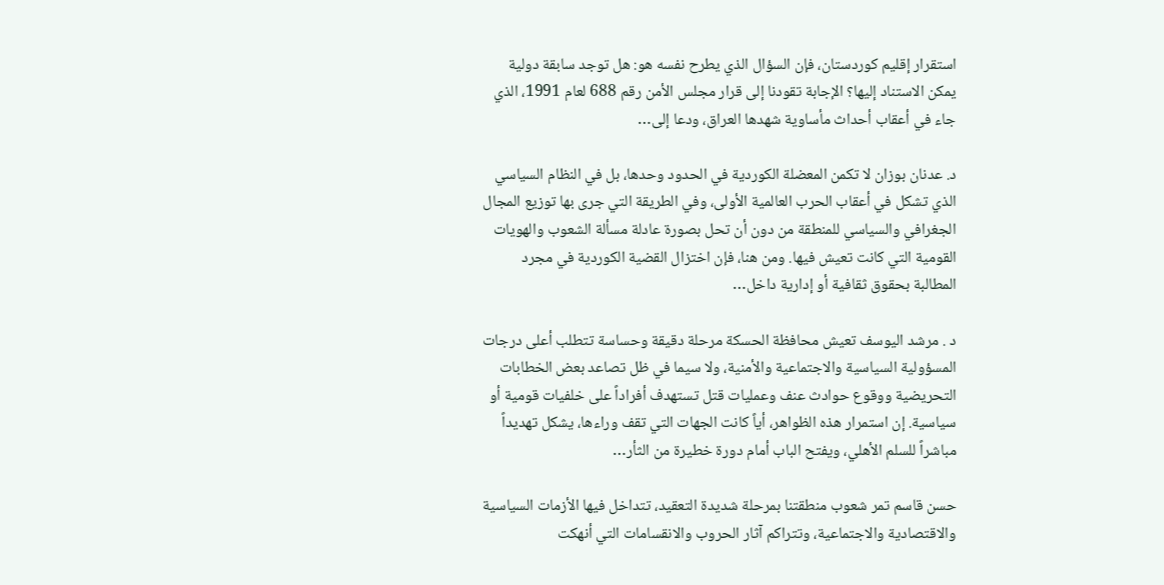استقرار إقليم كوردستان، فإن السؤال الذي يطرح نفسه هو: هل توجد سابقة دولية يمكن الاستناد إليها؟ الإجابة تقودنا إلى قرار مجلس الأمن رقم 688 لعام 1991، الذي جاء في أعقاب أحداث مأساوية شهدها العراق، ودعا إلى…

د. عدنان بوزان لا تكمن المعضلة الكوردية في الحدود وحدها، بل في النظام السياسي الذي تشكل في أعقاب الحرب العالمية الأولى، وفي الطريقة التي جرى بها توزيع المجال الجغرافي والسياسي للمنطقة من دون أن تحل بصورة عادلة مسألة الشعوب والهويات القومية التي كانت تعيش فيها. ومن هنا، فإن اختزال القضية الكوردية في مجرد المطالبة بحقوق ثقافية أو إدارية داخل…

د . مرشد اليوسف تعيش محافظة الحسكة مرحلة دقيقة وحساسة تتطلب أعلى درجات المسؤولية السياسية والاجتماعية والأمنية، ولا سيما في ظل تصاعد بعض الخطابات التحريضية ووقوع حوادث عنف وعمليات قتل تستهدف أفراداً على خلفيات قومية أو سياسية. إن استمرار هذه الظواهر، أياً كانت الجهات التي تقف وراءها، يشكل تهديداً مباشراً للسلم الأهلي، ويفتح الباب أمام دورة خطيرة من الثأر…

حسن قاسم تمر شعوب منطقتنا بمرحلة شديدة التعقيد، تتداخل فيها الأزمات السياسية والاقتصادية والاجتماعية، وتتراكم آثار الحروب والانقسامات التي أنهكت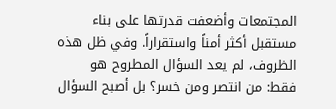المجتمعات وأضعفت قدرتها على بناء مستقبل أكثر أمناً واستقراراً. وفي ظل هذه الظروف، لم يعد السؤال المطروح هو فقط: من انتصر ومن خسر؟ بل أصبح السؤال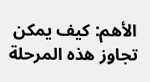الأهم: كيف يمكن تجاوز هذه المرحلة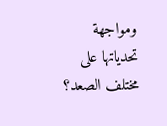ومواجهة تحدياتها على مختلف الصعد؟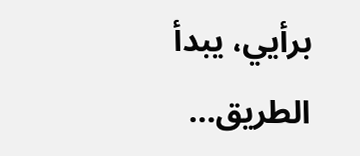برأيي، يبدأ الطريق…